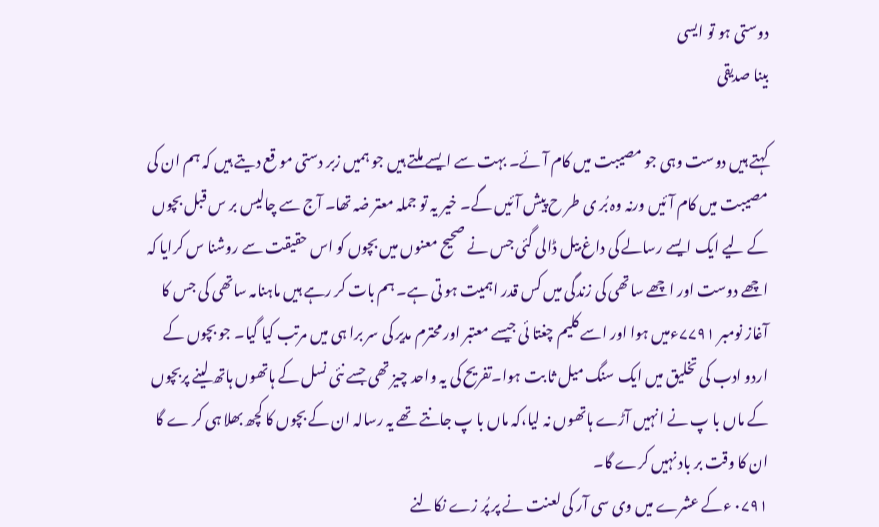دوستی ہو تو ایسی
بینا صدیقی

کہتے ہیں دوست وہی جو مصیبت میں کام آئے۔ بہت سے ایسے ملتے ہیں جو ہمیں زبر دستی مو قع دیتے ہیں کہ ہم ان کی مصیبت میں کام آئیں ورنہ وہ بُر ی طر ح پیش آئیں گے۔ خیر یہ تو جملہ معتر ضہ تھا۔ آج سے چالیس بر س قبل بچوں کے لیے ایک ایسے رسالے کی داغ بیل ڈالی گئی جس نے صحیح معنوں میں بچوں کو اس حقیقت سے روشنا س کرایا کہ اچھے دوست اور اچھے ساتھی کی زندگی میں کس قدر اہمیت ہو تی ہے۔ ہم بات کر رہے ہیں ماہنامہ ساتھی کی جس کا آغاز نومبر ۷۷۹۱ءمیں ہوا اور اسے کلیم چغتا ئی جیسے معتبر اور محترم مدیر کی سر برا ہی میں مرتب کیا گیا۔ جو بچوں کے اردو ادب کی تخلیق میں ایک سنگ میل ثا بت ہوا۔تفریح کی یہ واحد چیز تھی جسے نئی نسل کے ہاتھوں ہاتھ لینے پربچوں کے ماں با پ نے انہیں آڑے ہاتھوں نہ لیا،کہ ماں با پ جانتے تھے یہ رسالہ ان کے بچوں کا کچھ بھلا ہی کر ے گا ان کا وقت بر باد نہیں کرے گا۔
۰۷۹۱ ءکے عشرے میں وی سی آر کی لعنت نے پر پُر زے نکالنے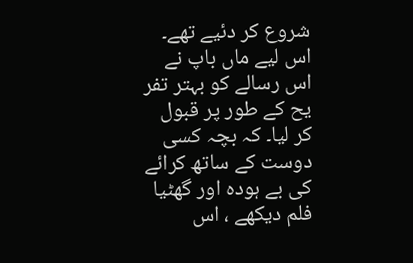شروع کر دئیے تھے۔ اس لیے ماں باپ نے اس رسالے کو بہتر تفر یح کے طور پر قبول کر لیا۔ کہ بچہ کسی دوست کے ساتھ کرائے کی بے ہودہ اور گھٹیا فلم دیکھے ، اس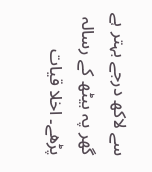سے لاکھ درجے بہتر ہے گھر پہ بیٹھ کے رسالہ پڑھے۔ اخلا قیات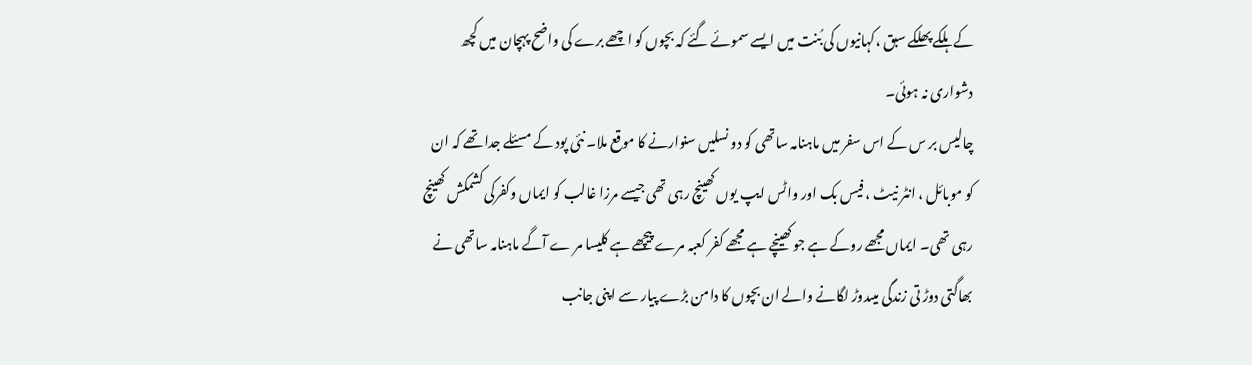کے ہلکے پھلکے سبق ،کہانیوں کی بُنت میں ایسے سموئے گئے کہ بچوں کو اچھے برے کی واضح پہچان میں کچھ دشواری نہ ہوئی۔
چالیس بر س کے اس سفر میں ماہنامہ ساتھی کو دو نسلیں سنوارنے کا موقع ملا۔ نئی پود کے مسئلے جدا تھے کہ ان کو موبائل ، انٹر نیٹ ، فیس بک اور واٹس ایپ یوں کھینچ رہی تھی جیسے مرزا غالب کو ایماں وکفرکی کشمکش کھینچ رہی تھی۔ ایماں مجھے روکے ہے جو کھینچے ہے مجھے کفر کعبہ مرے پیچھے ہے کلیسا مر ے آگے ماہنامہ ساتھی نے بھاگتی دوڑ تی زندگی میںدوڑ لگانے والے ان بچوں کا دامن بڑے پیار سے اپنی جانب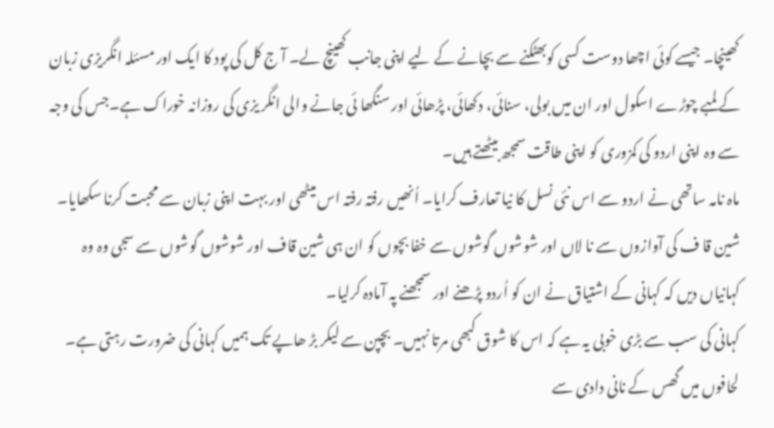کھینچا۔ جیسے کوئی اچھا دوست کسی کوبھٹکنے سے بچانے کے لیے اپنی جانب کھینچ لے۔ آ ج کل کی پود کا ایک اور مسئلہ انگریزی زبان کے لمبے چوڑے اسکول اور ان میں بولی، سنائی، دکھائی، پڑھائی اور سنگھا ئی جانے والی انگر یزی کی روزانہ خوراک ہے۔جس کی وجہ سے وہ اپنی اردو کی کمزوری کو اپنی طاقت سمجھ بیٹھتے ہیں۔
ماہ نامہ ساتھی نے اردو سے اس نئی نسل کا نیا تعارف کرایا۔ اُنھیں رفتہ رفتہ اس میٹھی اور بہت اپنی زبان سے محبت کرنا سکھایا۔ شین قا ف کی آوازوں سے نا لاں اور شوشوں گوشوں سے خفا بچوں کو ان ہی شین قاف اور شوشوں گوشوں سے سجی وہ وہ کہانیاں دیں کہ کہانی کے اشتیاق نے ان کو اُردو پڑھنے اور سمجھنے پہ آمادہ کرلیا۔
کہانی کی سب سے بڑی خوبی یہ ہے کہ اس کا شوق کبھی مرتا نہیں۔ بچپن سے لیکر بڑ ھاپے تک ہمیں کہانی کی ضرورت رہتی ہے۔ لحافوں میں گھس کے نانی دادی سے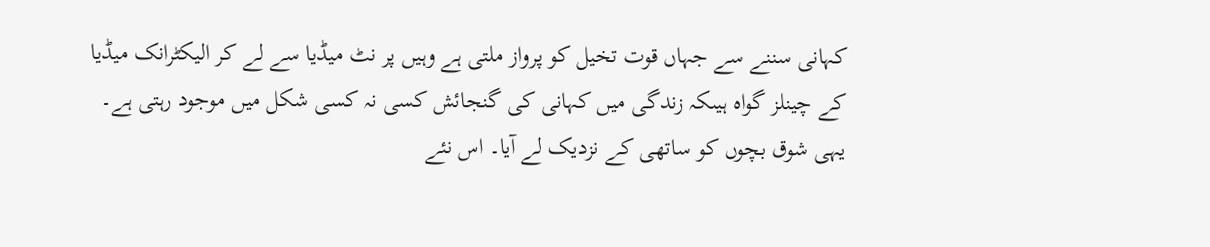کہانی سننے سے جہاں قوت تخیل کو پرواز ملتی ہے وہیں پر نٹ میڈیا سے لے کر الیکٹرانک میڈیا کے چینلز گواہ ہیںکہ زندگی میں کہانی کی گنجائش کسی نہ کسی شکل میں موجود رہتی ہے۔ یہی شوق بچوں کو ساتھی کے نزدیک لے آیا۔ اس نئے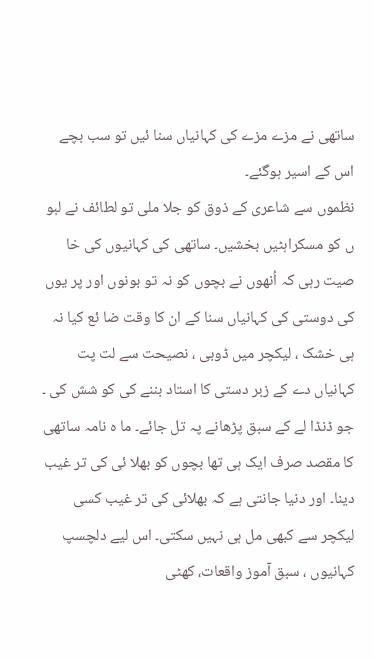ساتھی نے مزے مزے کی کہانیاں سنا ئیں تو سب بچے اس کے اسیر ہوگئے۔
نظموں سے شاعری کے ذوق کو جلا ملی تو لطائف نے لبو ں کو مسکراہٹیں بخشیں۔ ساتھی کی کہانیوں کی خا صیت رہی کہ اُنھوں نے بچوں کو نہ تو بونوں اور پر یوں کی دوستی کی کہانیاں سنا کے ان کا وقت ضا ئع کیا نہ ہی خشک ، لیکچر میں ڈوبی ، نصیحت سے لت پت کہانیاں دے کے زبر دستی کا استاد بننے کی کو شش کی ۔ جو ڈنڈا لے کے سبق پڑھانے پہ تل جائے۔ ما ہ نامہ ساتھی کا مقصد صرف ایک ہی تھا بچوں کو بھلا ئی کی تر غیب دینا۔ اور دنیا جانتی ہے کہ بھلائی کی تر غیب کسی لیکچر سے کبھی مل ہی نہیں سکتی۔ اس لیے دلچسپ کہانیوں ، سبق آموز واقعات، کھٹی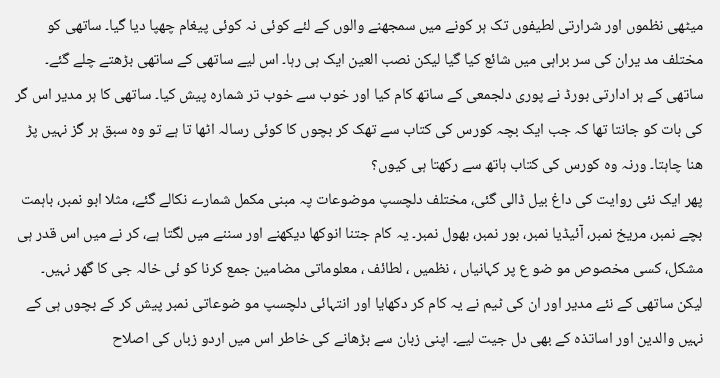میٹھی نظموں اور شرارتی لطیفوں تک ہر کونے میں سمجھنے والوں کے لئے کوئی نہ کوئی پیغام چھپا دیا گیا۔ ساتھی کو مختلف مد یران کی سر براہی میں شائع کیا گیا لیکن نصب العین ایک ہی رہا۔ اس لیے ساتھی کے ساتھی بڑھتے چلے گئے۔ ساتھی کے ہر ادارتی بورڈ نے پوری دلجمعی کے ساتھ کام کیا اور خوب سے خوب تر شمارہ پیش کیا۔ ساتھی کا ہر مدیر اس گر کی بات کو جانتا تھا کہ جب ایک بچہ کورس کی کتاب سے تھک کر بچوں کا کوئی رسالہ اٹھا تا ہے تو وہ سبق ہر گز نہیں پڑ ھنا چاہتا۔ ورنہ وہ کورس کی کتاب ہاتھ سے رکھتا ہی کیوں؟
پھر ایک نئی روایت کی داغ بیل ڈالی گئی، مختلف دلچسپ موضوعات پہ مبنی مکمل شمارے نکالے گئے، مثلا ابو نمبر، باہمت بچے نمبر، مریخ نمبر، آئیڈیا نمبر، بور نمبر، بھول نمبر۔ یہ کام جتنا انوکھا دیکھنے اور سننے میں لگتا ہے، کر نے میں اس قدر ہی مشکل، کسی مخصوص مو ضو ع پر کہانیاں ، نظمیں ، لطائف ، معلوماتی مضامین جمع کرنا کو ئی خالہ جی کا گھر نہیں۔
لیکن ساتھی کے نئے مدیر اور ان کی ٹیم نے یہ کام کر دکھایا اور انتہائی دلچسپ مو ضوعاتی نمبر پیش کر کے بچوں ہی کے نہیں والدین اور اساتذہ کے بھی دل جیت لیے۔ اپنی زبان سے بڑھانے کی خاطر اس میں اردو زباں کی اصلاح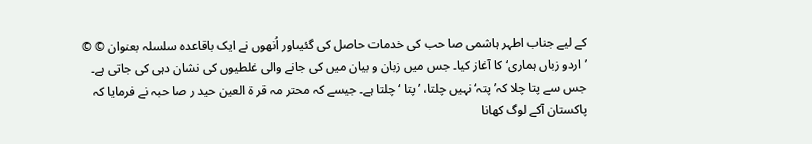کے لیے جناب اطہر ہاشمی صا حب کی خدمات حاصل کی گئیںاور اُنھوں نے ایک باقاعدہ سلسلہ بعنوان © © ’اردو زباں ہماری‘کا آغاز کیا۔ جس میں زبان و بیان میں کی جانے والی غلطیوں کی نشان دہی کی جاتی ہے۔
جس سے پتا چلا کہ’ پتہ‘نہیں چلتا، ’پتا ‘چلتا ہے۔ جیسے کہ محتر مہ قر ة العین حید ر صا حبہ نے فرمایا کہ پاکستان آکے لوگ کھانا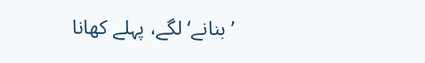’بنانے‘لگے، پہلے کھانا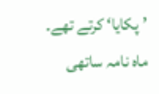’پکایا‘ کرتے تھے۔ ماہ نامہ ساتھی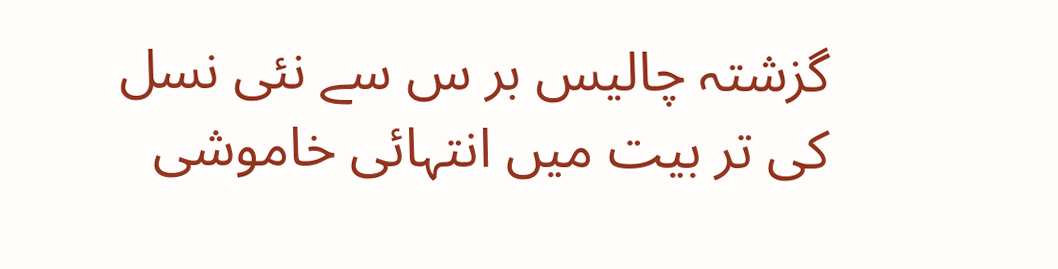گزشتہ چالیس بر س سے نئی نسل کی تر بیت میں انتہائی خاموشی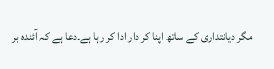مگر دیانتداری کے ساتھ اپنا کر دار ادا کر رہا ہے۔دعا ہے کہ آئندہ بر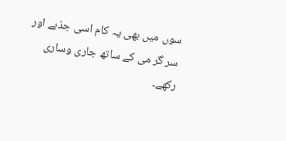سوں میں بھی یہ کام اسی جذبے اور سر گر می کے ساتھ جاری وساری رکھے۔